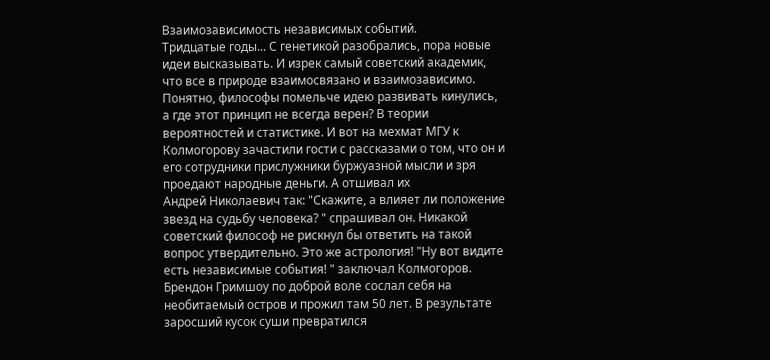Взаимозависимость независимых событий.
Тридцатые годы... С генетикой разобрались, пора новые идеи высказывать. И изрек самый советский академик, что все в природе взаимосвязано и взаимозависимо. Понятно, философы помельче идею развивать кинулись, а где этот принцип не всегда верен? В теории вероятностей и статистике. И вот на мехмат МГУ к Колмогорову зачастили гости с рассказами о том, что он и его сотрудники прислужники буржуазной мысли и зря проедают народные деньги. А отшивал их
Андрей Николаевич так: "Скажите, а влияет ли положение звезд на судьбу человека? " спрашивал он. Никакой советский философ не рискнул бы ответить на такой вопрос утвердительно. Это же астрология! "Ну вот видите есть независимые события! " заключал Колмогоров.
Брендон Гримшоу по доброй воле сослал себя на необитаемый остров и прожил там 50 лет. В результате заросший кусок суши превратился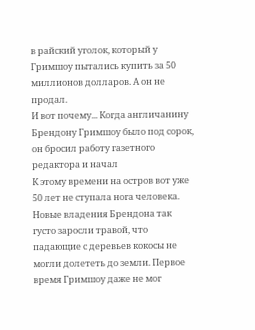в райский уголок, который у Гримшоу пытались купить за 50 миллионов долларов. А он не продал.
И вот почему... Когда англичанину Брендону Гримшоу было под сорок, он бросил работу газетного редактора и начал
К этому времени на остров вот уже 50 лет не ступала нога человека. Новые владения Брендона так густо заросли травой, что падающие с деревьев кокосы не могли долететь до земли. Первое время Гримшоу даже не мог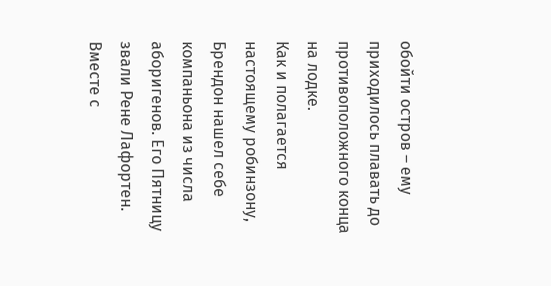обойти остров – ему приходилось плавать до противоположного конца на лодке.
Как и полагается настоящему робинзону, Брендон нашел себе компаньона из числа аборигенов. Его Пятницу звали Рене Лафортен. Вместе с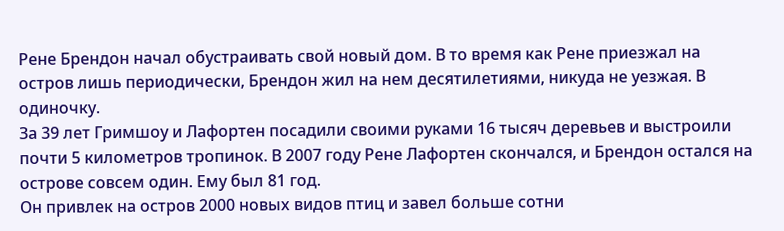Рене Брендон начал обустраивать свой новый дом. В то время как Рене приезжал на остров лишь периодически, Брендон жил на нем десятилетиями, никуда не уезжая. В одиночку.
За 39 лет Гримшоу и Лафортен посадили своими руками 16 тысяч деревьев и выстроили почти 5 километров тропинок. В 2007 году Рене Лафортен скончался, и Брендон остался на острове совсем один. Ему был 81 год.
Он привлек на остров 2000 новых видов птиц и завел больше сотни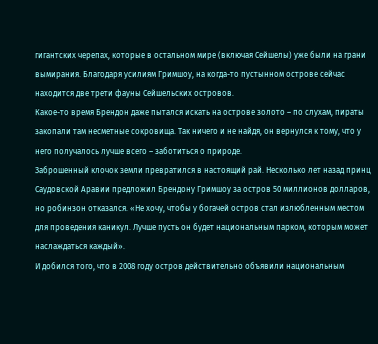гигантских черепах, которые в остальном мире (включая Сейшелы) уже были на грани вымирания. Благодаря усилиям Гримшоу, на когда-то пустынном острове сейчас находится две трети фауны Сейшельских островов.
Какое-то время Брендон даже пытался искать на острове золото – по слухам, пираты закопали там несметные сокровища. Так ничего и не найдя, он вернулся к тому, что у него получалось лучше всего – заботиться о природе.
Заброшенный клочок земли превратился в настоящий рай. Несколько лет назад принц Саудовской Аравии предложил Брендону Гримшоу за остров 50 миллионов долларов, но робинзон отказался. «Не хочу, чтобы у богачей остров стал излюбленным местом для проведения каникул. Лучше пусть он будет национальным парком, которым может наслаждаться каждый».
И добился того, что в 2008 году остров действительно объявили национальным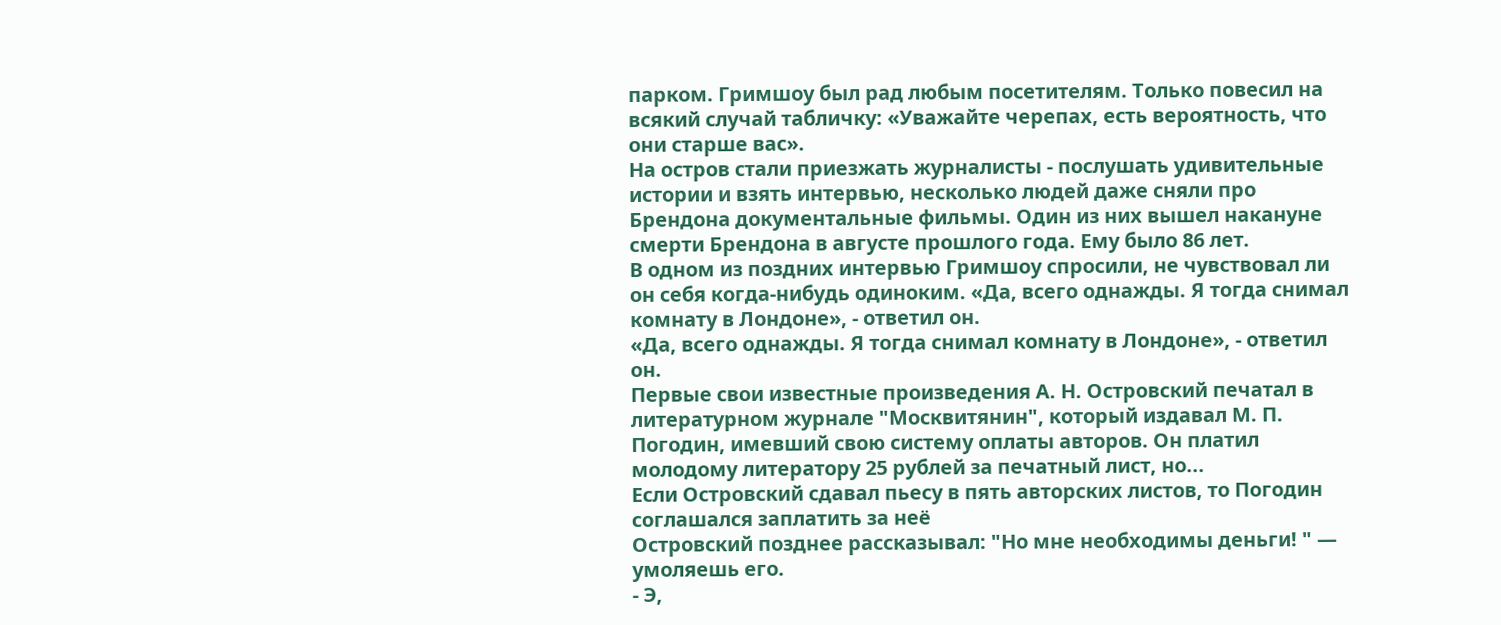парком. Гримшоу был рад любым посетителям. Только повесил на всякий случай табличку: «Уважайте черепах, есть вероятность, что они старше вас».
На остров стали приезжать журналисты - послушать удивительные истории и взять интервью, несколько людей даже сняли про Брендона документальные фильмы. Один из них вышел накануне смерти Брендона в августе прошлого года. Ему было 86 лет.
В одном из поздних интервью Гримшоу спросили, не чувствовал ли он себя когда-нибудь одиноким. «Да, всего однажды. Я тогда снимал комнату в Лондоне», - ответил он.
«Да, всего однажды. Я тогда снимал комнату в Лондоне», - ответил он.
Первые свои известные произведения А. Н. Островский печатал в литературном журнале "Москвитянин", который издавал М. П. Погодин, имевший свою систему оплаты авторов. Он платил молодому литератору 25 рублей за печатный лист, но...
Если Островский сдавал пьесу в пять авторских листов, то Погодин соглашался заплатить за неё
Островский позднее рассказывал: "Но мне необходимы деньги! " — умоляешь его.
- Э,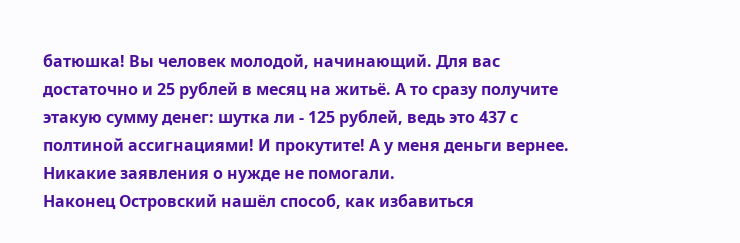батюшка! Вы человек молодой, начинающий. Для вас достаточно и 25 рублей в месяц на житьё. А то сразу получите этакую сумму денег: шутка ли - 125 рублей, ведь это 437 с полтиной ассигнациями! И прокутите! А у меня деньги вернее.
Никакие заявления о нужде не помогали.
Наконец Островский нашёл способ, как избавиться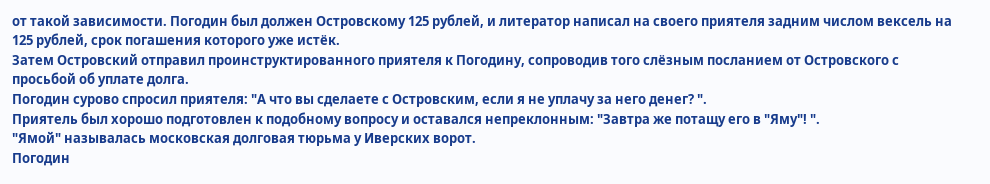от такой зависимости. Погодин был должен Островскому 125 рублей, и литератор написал на своего приятеля задним числом вексель на 125 рублей, срок погашения которого уже истёк.
Затем Островский отправил проинструктированного приятеля к Погодину, сопроводив того слёзным посланием от Островского с просьбой об уплате долга.
Погодин сурово спросил приятеля: "А что вы сделаете с Островским, если я не уплачу за него денег? ".
Приятель был хорошо подготовлен к подобному вопросу и оставался непреклонным: "Завтра же потащу его в "Яму"! ".
"Ямой" называлась московская долговая тюрьма у Иверских ворот.
Погодин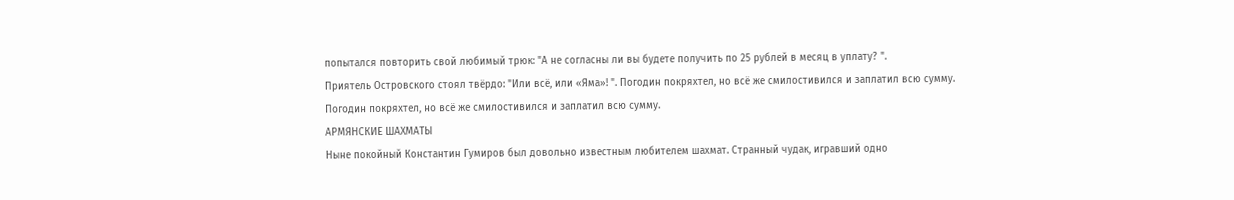попытался повторить свой любимый трюк: "А не согласны ли вы будете получить по 25 рублей в месяц в уплату? ".
Приятель Островского стоял твёрдо: "Или всё, или «Яма»! ". Погодин покряхтел, но всё же смилостивился и заплатил всю сумму.
Погодин покряхтел, но всё же смилостивился и заплатил всю сумму.
АРМЯНСКИЕ ШАХМАТЫ
Ныне покойный Константин Гумиров был довольно известным любителем шахмат. Странный чудак, игравший одно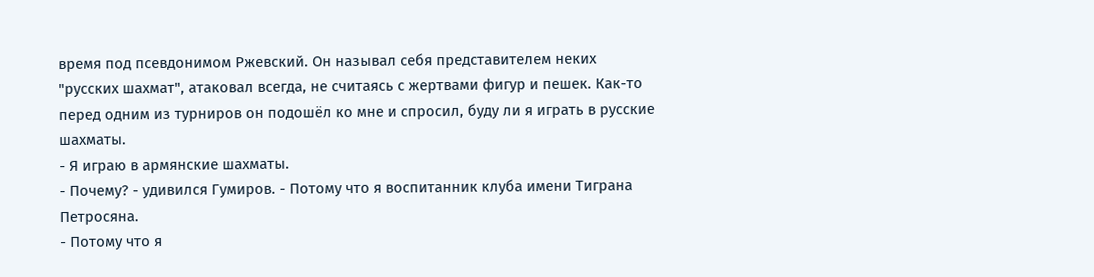время под псевдонимом Ржевский. Он называл себя представителем неких "русских шахмат", атаковал всегда, не считаясь с жертвами фигур и пешек. Как-то перед одним из турниров он подошёл ко мне и спросил, буду ли я играть в русские шахматы.
- Я играю в армянские шахматы.
- Почему? - удивился Гумиров. - Потому что я воспитанник клуба имени Тиграна Петросяна.
- Потому что я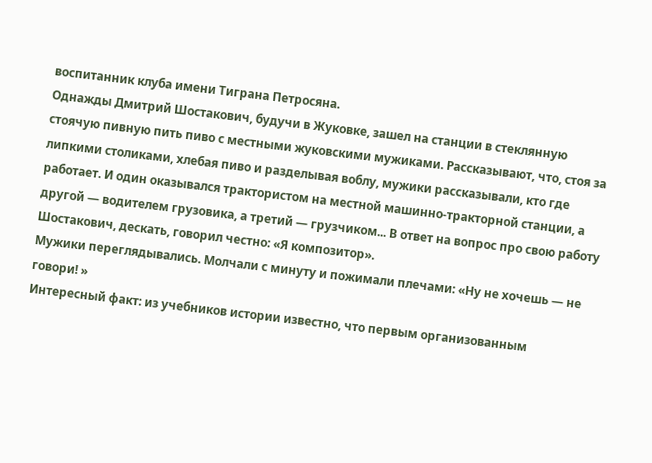воспитанник клуба имени Тиграна Петросяна.
Однажды Дмитрий Шостакович, будучи в Жуковке, зашел на станции в стеклянную стоячую пивную пить пиво с местными жуковскими мужиками. Рассказывают, что, стоя за липкими столиками, хлебая пиво и разделывая воблу, мужики рассказывали, кто где работает. И один оказывался трактористом на местной машинно-тракторной станции, а другой — водителем грузовика, а третий — грузчиком... В ответ на вопрос про свою работу Шостакович, дескать, говорил честно: «Я композитор».
Мужики переглядывались. Молчали с минуту и пожимали плечами: «Ну не хочешь — не говори! »
Интересный факт: из учебников истории известно, что первым организованным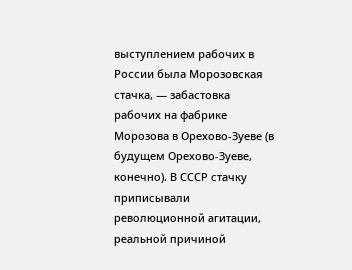выступлением рабочих в России была Морозовская стачка, — забастовка рабочих на фабрике Морозова в Орехово-Зуеве (в будущем Орехово-Зуеве, конечно). В СССР стачку приписывали революционной агитации, реальной причиной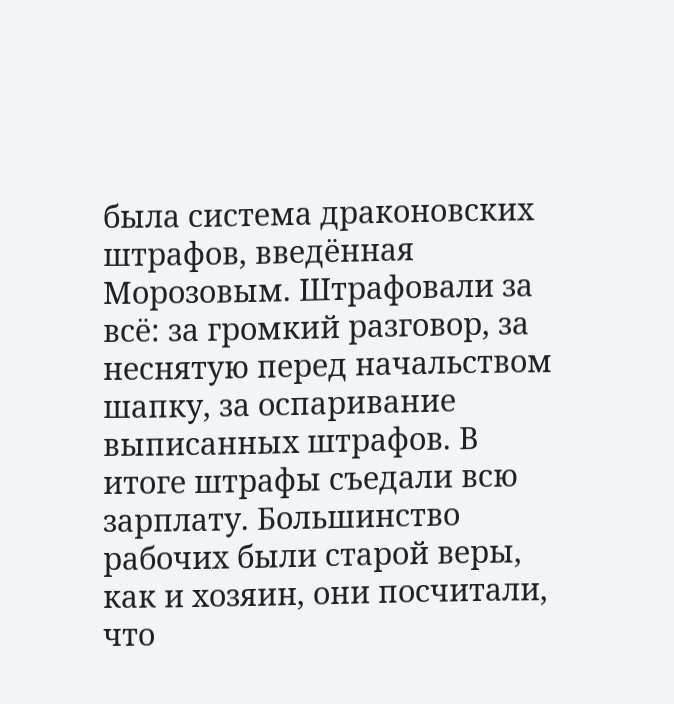была система драконовских штрафов, введённая Морозовым. Штрафовали за всё: за громкий разговор, за неснятую перед начальством шапку, за оспаривание выписанных штрафов. В итоге штрафы съедали всю зарплату. Большинство рабочих были старой веры, как и хозяин, они посчитали, что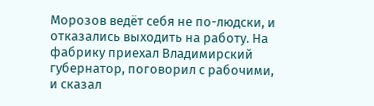Морозов ведёт себя не по-людски, и отказались выходить на работу. На фабрику приехал Владимирский губернатор, поговорил с рабочими, и сказал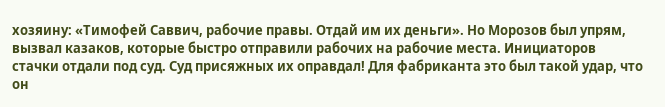хозяину: «Тимофей Саввич, рабочие правы. Отдай им их деньги». Но Морозов был упрям, вызвал казаков, которые быстро отправили рабочих на рабочие места. Инициаторов стачки отдали под суд. Суд присяжных их оправдал! Для фабриканта это был такой удар, что он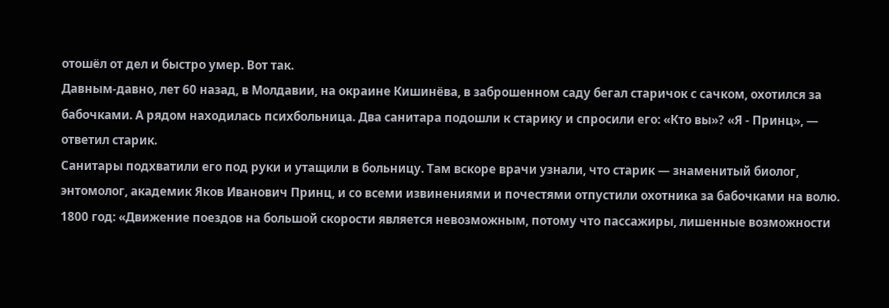отошёл от дел и быстро умер. Вот так.
Давным-давно, лет 60 назад, в Молдавии, на окраине Кишинёва, в заброшенном саду бегал старичок с сачком, охотился за бабочками. А рядом находилась психбольница. Два санитара подошли к старику и спросили его: «Кто вы»? «Я - Принц», — ответил старик.
Санитары подхватили его под руки и утащили в больницу. Там вскоре врачи узнали, что старик — знаменитый биолог, энтомолог, академик Яков Иванович Принц, и со всеми извинениями и почестями отпустили охотника за бабочками на волю.
1800 год: «Движение поездов на большой скорости является невозможным, потому что пассажиры, лишенные возможности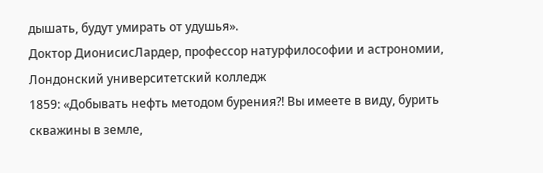дышать, будут умирать от удушья».
Доктор ДионисисЛардер, профессор натурфилософии и астрономии, Лондонский университетский колледж
1859: «Добывать нефть методом бурения?! Вы имеете в виду, бурить скважины в земле,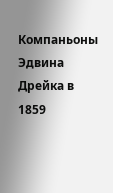Компаньоны Эдвина Дрейка в 1859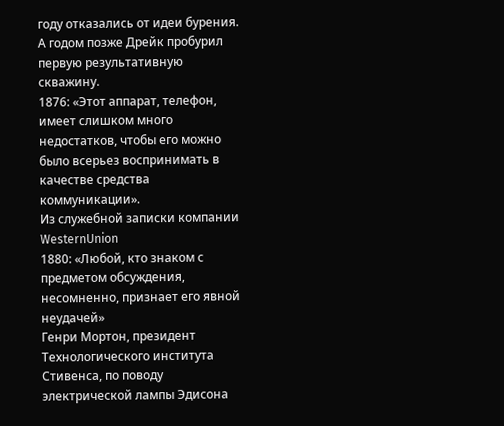году отказались от идеи бурения. А годом позже Дрейк пробурил первую результативную скважину.
1876: «Этот аппарат, телефон, имеет слишком много недостатков, чтобы его можно было всерьез воспринимать в качестве средства коммуникации».
Из служебной записки компании WesternUnion
1880: «Любой, кто знаком с предметом обсуждения, несомненно, признает его явной неудачей»
Генри Мортон, президент Технологического института Стивенса, по поводу электрической лампы Эдисона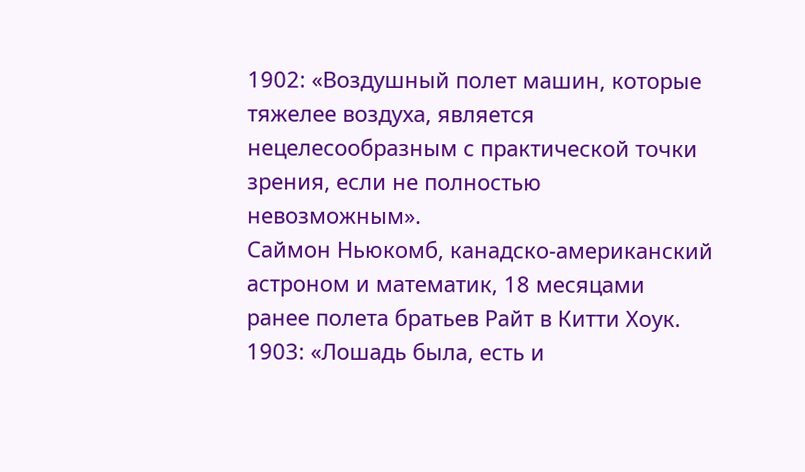1902: «Воздушный полет машин, которые тяжелее воздуха, является нецелесообразным с практической точки зрения, если не полностью невозможным».
Саймон Ньюкомб, канадско-американский астроном и математик, 18 месяцами ранее полета братьев Райт в Китти Хоук.
1903: «Лошадь была, есть и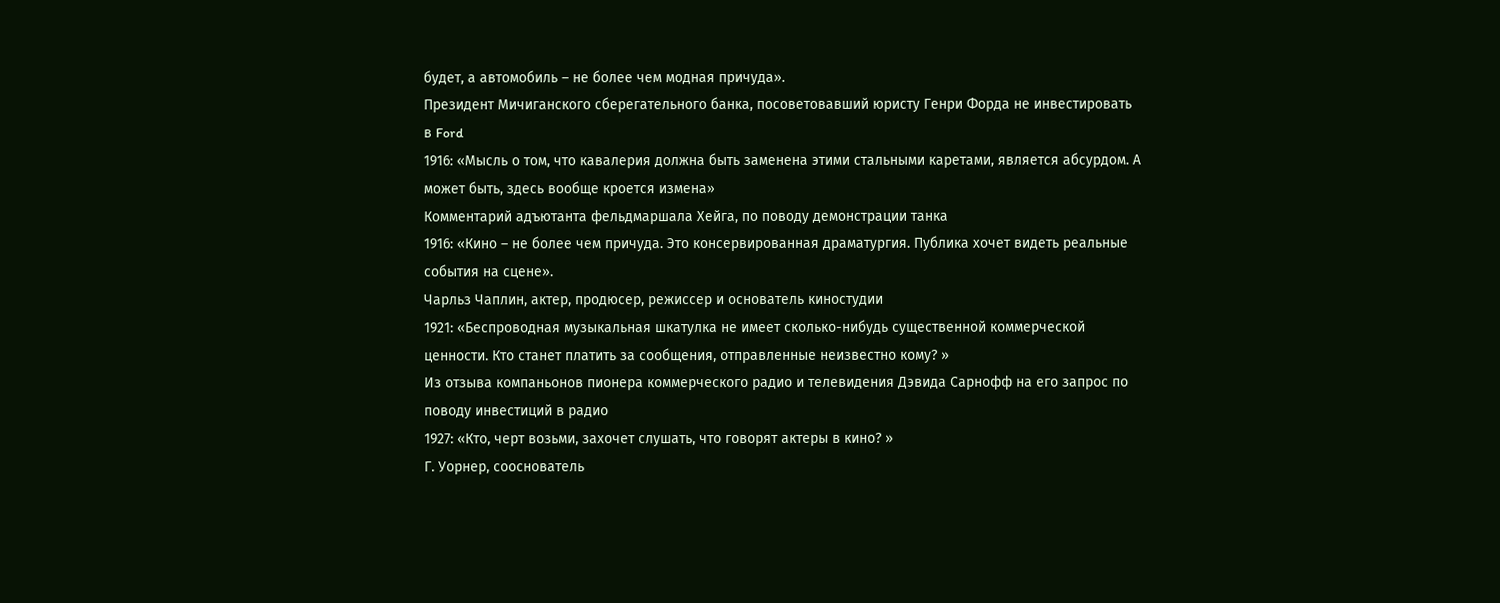будет, а автомобиль – не более чем модная причуда».
Президент Мичиганского сберегательного банка, посоветовавший юристу Генри Форда не инвестировать в Ford
1916: «Мысль о том, что кавалерия должна быть заменена этими стальными каретами, является абсурдом. А может быть, здесь вообще кроется измена»
Комментарий адъютанта фельдмаршала Хейга, по поводу демонстрации танка
1916: «Кино – не более чем причуда. Это консервированная драматургия. Публика хочет видеть реальные события на сцене».
Чарльз Чаплин, актер, продюсер, режиссер и основатель киностудии
1921: «Беспроводная музыкальная шкатулка не имеет сколько-нибудь существенной коммерческой ценности. Кто станет платить за сообщения, отправленные неизвестно кому? »
Из отзыва компаньонов пионера коммерческого радио и телевидения Дэвида Сарнофф на его запрос по поводу инвестиций в радио
1927: «Кто, черт возьми, захочет слушать, что говорят актеры в кино? »
Г. Уорнер, сооснователь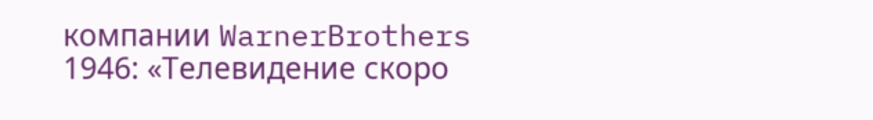компании WarnerBrothers
1946: «Телевидение скоро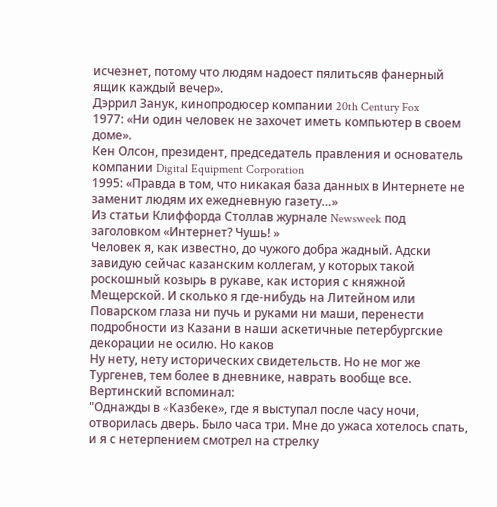исчезнет, потому что людям надоест пялитьсяв фанерный ящик каждый вечер».
Дэррил Занук, кинопродюсер компании 20th Century Fox
1977: «Ни один человек не захочет иметь компьютер в своем доме».
Кен Олсон, президент, председатель правления и основатель компании Digital Equipment Corporation
1995: «Правда в том, что никакая база данных в Интернете не заменит людям их ежедневную газету…»
Из статьи Клиффорда Столлав журнале Newsweek под заголовком «Интернет? Чушь! »
Человек я, как известно, до чужого добра жадный. Адски завидую сейчас казанским коллегам, у которых такой роскошный козырь в рукаве, как история с княжной Мещерской. И сколько я где-нибудь на Литейном или Поварском глаза ни пучь и руками ни маши, перенести подробности из Казани в наши аскетичные петербургские декорации не осилю. Но каков
Ну нету, нету исторических свидетельств. Но не мог же Тургенев, тем более в дневнике, наврать вообще все.
Вертинский вспоминал:
"Однажды в «Kaзбеке», где я выступал после часу ночи, отворилась дверь. Было часа три. Мне до ужаса хотелось спать, и я с нетерпением смотрел на стрелку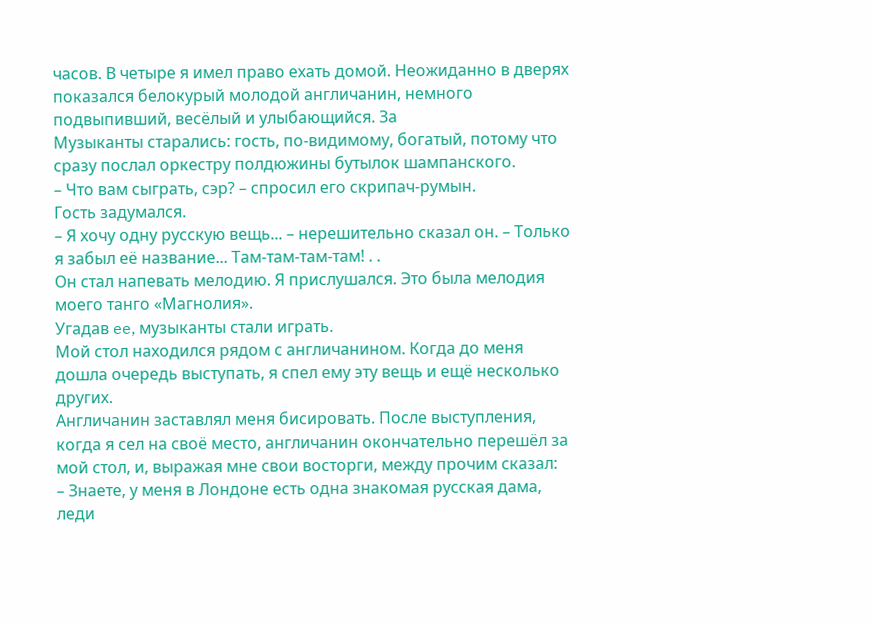часов. В четыре я имел право ехать домой. Неожиданно в дверях показался белокурый молодой англичанин, немного подвыпивший, весёлый и улыбающийся. За
Myзыканты старались: гость, по-видимому, богатый, потому что сразу послал оркестру полдюжины бутылок шампанского.
– Что вам сыграть, сэр? – спросил его скрипач-румын.
Гость задумался.
– Я хочу одну русскую вещь... – нерешительно сказал он. – Только я забыл её название... Там-там-там-там! . .
Он стал напевать мелодию. Я прислушался. Это была мелодия моего танго «Магнолия».
Угадав ee, музыканты стали играть.
Мой стол находился рядом с англичанином. Когда до меня дошла очередь выступать, я спел ему эту вещь и ещё несколько других.
Англичанин заставлял меня бисировать. После выступления, когда я сел на своё место, англичанин окончательно перешёл за мой стол, и, выражая мне свои восторги, между прочим сказал:
– Знаете, у меня в Лондоне есть одна знакомая русская дама, леди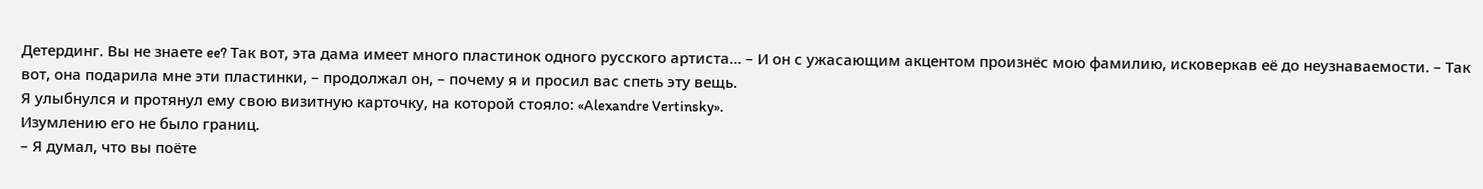Детердинг. Вы не знаете ee? Так вот, эта дама имеет много пластинок одного русского артиста... – И он с ужасающим акцентом произнёс мою фамилию, исковеркав её до неузнаваемости. – Так вот, она подарила мне эти пластинки, – продолжал он, – почему я и просил вас спеть эту вещь.
Я улыбнулся и протянул ему свою визитную карточку, на которой стояло: «Alexandre Vertinsky».
Изумлению его не было границ.
– Я думал, что вы поёте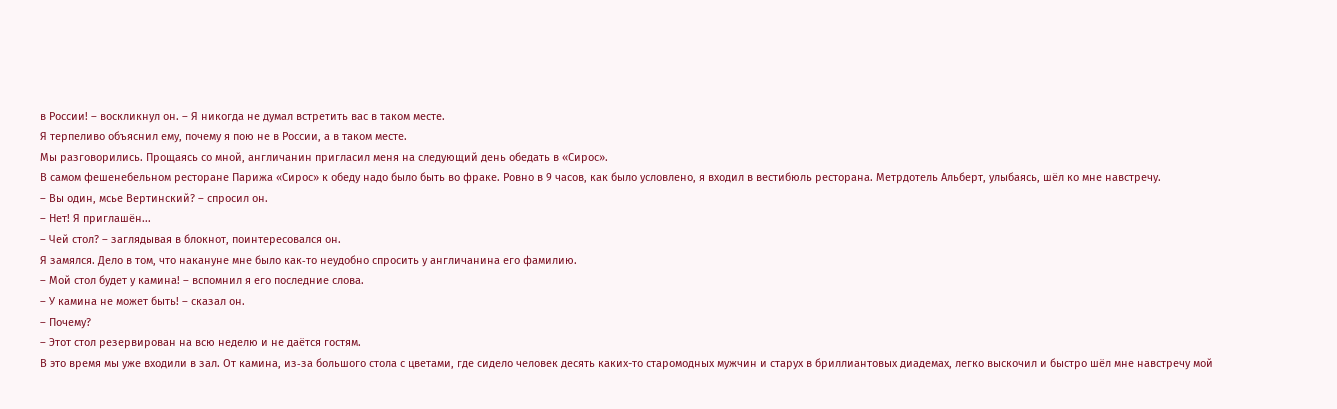в России! – воскликнул он. – Я никогда не думал встретить вас в таком месте.
Я терпеливо объяснил ему, почему я пою не в России, а в таком месте.
Мы разговорились. Прощаясь со мной, англичанин пригласил меня на следующий день обедать в «Сирос».
В самом фешенебельном ресторане Парижа «Сирос» к обеду надо было быть во фраке. Ровно в 9 часов, как было условлено, я входил в вестибюль ресторана. Метрдотель Альберт, улыбаясь, шёл ко мне навстречу.
– Вы один, мсье Вертинский? – спросил он.
– Нет! Я приглашён...
– Чей стол? – заглядывая в блокнот, поинтересовался он.
Я замялся. Дело в том, что накануне мне было как‑то неудобно спросить у англичанина его фамилию.
– Мой стол будет у камина! – вспомнил я его последние слова.
– У камина не может быть! – сказал он.
– Почему?
– Этот стол резервирован на всю неделю и не даётся гостям.
В это время мы уже входили в зал. От камина, из‑за большого стола с цветами, где сидело человек десять каких-то старомодных мужчин и старух в бриллиантовых диадемах, легко выскочил и быстро шёл мне навстречу мой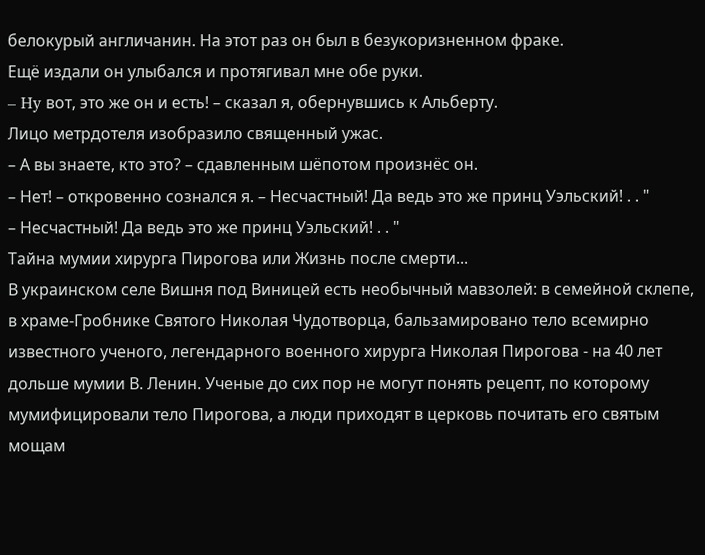белокурый англичанин. На этот раз он был в безукоризненном фраке.
Ещё издали он улыбался и протягивал мне обе руки.
– Hy вот, это же он и есть! – сказал я, обернувшись к Альберту.
Лицо метрдотеля изобразило священный ужас.
– А вы знаете, кто это? – сдавленным шёпотом произнёс он.
– Нет! – откровенно сознался я. – Несчастный! Да ведь это же принц Уэльский! . . "
– Несчастный! Да ведь это же принц Уэльский! . . "
Тайна мумии хирурга Пирогова или Жизнь после смерти...
В украинском селе Вишня под Виницей есть необычный мавзолей: в семейной склепе, в храме-Гробнике Святого Николая Чудотворца, бальзамировано тело всемирно известного ученого, легендарного военного хирурга Николая Пирогова - на 40 лет дольше мумии В. Ленин. Ученые до сих пор не могут понять рецепт, по которому мумифицировали тело Пирогова, а люди приходят в церковь почитать его святым мощам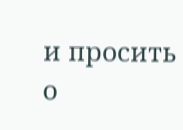и просить о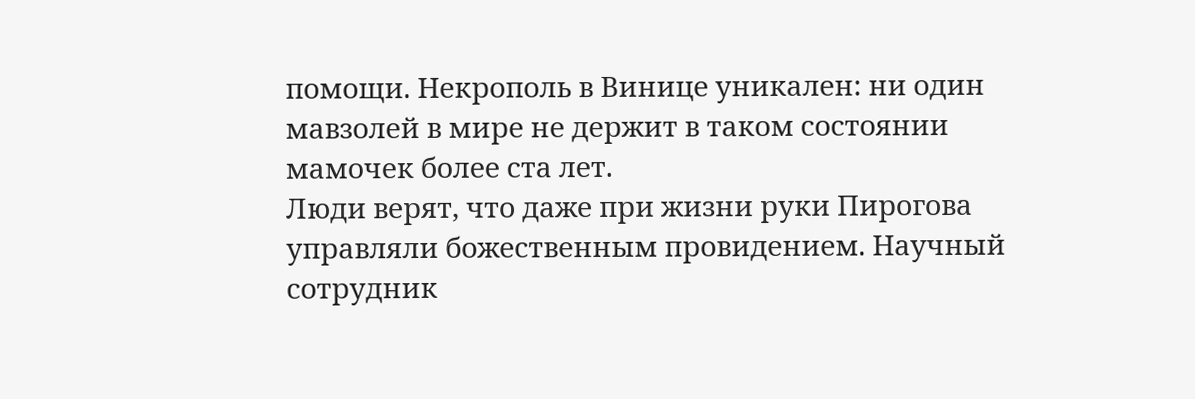помощи. Некрополь в Винице уникален: ни один мавзолей в мире не держит в таком состоянии мамочек более ста лет.
Люди верят, что даже при жизни руки Пирогова управляли божественным провидением. Научный сотрудник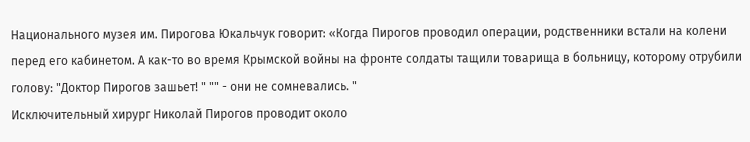Национального музея им. Пирогова Юкальчук говорит: «Когда Пирогов проводил операции, родственники встали на колени перед его кабинетом. А как-то во время Крымской войны на фронте солдаты тащили товарища в больницу, которому отрубили голову: "Доктор Пирогов зашьет! " "" - они не сомневались. "
Исключительный хирург Николай Пирогов проводит около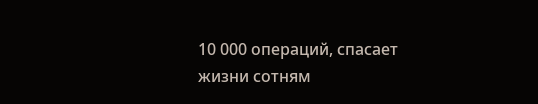10 000 операций, спасает жизни сотням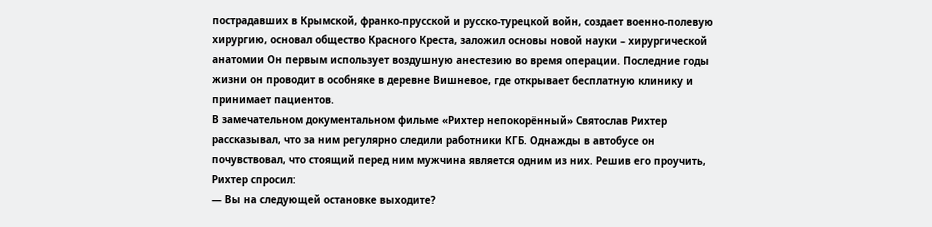пострадавших в Крымской, франко-прусской и русско-турецкой войн, создает военно-полевую хирургию, основал общество Красного Креста, заложил основы новой науки – хирургической анатомии Он первым использует воздушную анестезию во время операции. Последние годы жизни он проводит в особняке в деревне Вишневое, где открывает бесплатную клинику и принимает пациентов.
В замечательном документальном фильме «Рихтер непокорённый» Святослав Рихтер рассказывал, что за ним регулярно следили работники КГБ. Однажды в автобусе он почувствовал, что стоящий перед ним мужчина является одним из них. Решив его проучить, Рихтер спросил:
— Вы на следующей остановке выходите?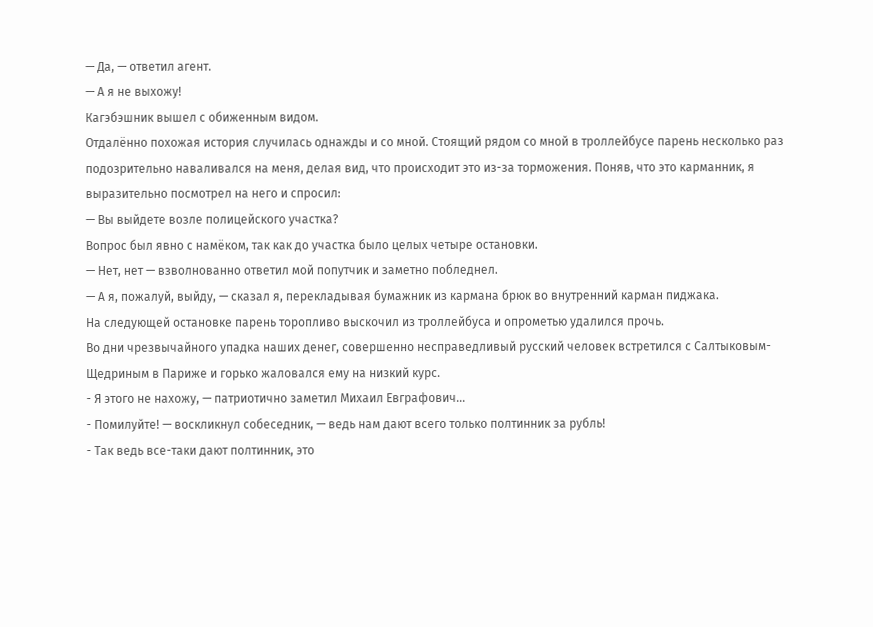— Да, — ответил агент.
— А я не выхожу!
Кагэбэшник вышел с обиженным видом.
Отдалённо похожая история случилась однажды и со мной. Стоящий рядом со мной в троллейбусе парень несколько раз подозрительно наваливался на меня, делая вид, что происходит это из-за торможения. Поняв, что это карманник, я выразительно посмотрел на него и спросил:
— Вы выйдете возле полицейского участка?
Вопрос был явно с намёком, так как до участка было целых четыре остановки.
— Нет, нет — взволнованно ответил мой попутчик и заметно побледнел.
— А я, пожалуй, выйду, — сказал я, перекладывая бумажник из кармана брюк во внутренний карман пиджака.
На следующей остановке парень торопливо выскочил из троллейбуса и опрометью удалился прочь.
Во дни чрезвычайного упадка наших денег, совершенно несправедливый русский человек встретился с Салтыковым-Щедриным в Париже и горько жаловался ему на низкий курс.
- Я этого не нахожу, — патриотично заметил Михаил Евгрaфович...
- Помилуйте! — воскликнул собеседник, — ведь нам дают всего только полтинник за рубль!
- Так ведь все-таки дают полтинник, это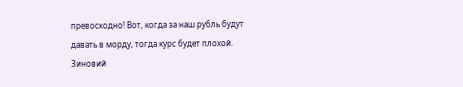превосходно! Вот, когда за наш рубль будут давать в морду, тогда курс будет плохой.
Зиновий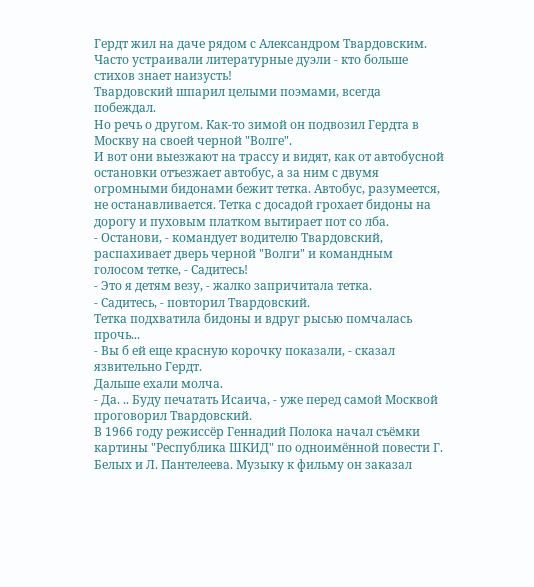Гердт жил на даче рядом с Александром Твардовским. Часто устраивали литературные дуэли - кто больше стихов знает наизусть!
Твардовский шпарил целыми поэмами, всегда побеждал.
Но речь о другом. Как-то зимой он подвозил Гердта в Москву на своей черной "Волге".
И вот они выезжают на трассу и видят, как от автобусной остановки отъезжает автобус, а за ним с двумя огромными бидонами бежит тетка. Автобус, разумеется, не останавливается. Тетка с досадой грохает бидоны на дорогу и пуховым платком вытирает пот со лба.
- Останови, - командует водителю Твардовский, распахивает дверь черной "Волги" и командным голосом тетке, - Садитесь!
- Это я детям везу, - жалко запричитала тетка.
- Садитесь, - повторил Твардовский.
Тетка подхватила бидоны и вдруг рысью помчалась прочь...
- Вы б ей еще красную корочку показали, - сказал язвительно Гердт.
Дальше ехали молча.
- Да. .. Буду печатать Исаича, - уже перед самой Москвой проговорил Твардовский.
В 1966 году режиссёр Геннадий Полока начал съёмки картины "Республика ШКИД" по одноимённой повести Г. Белых и Л. Пантелеева. Музыку к фильму он заказал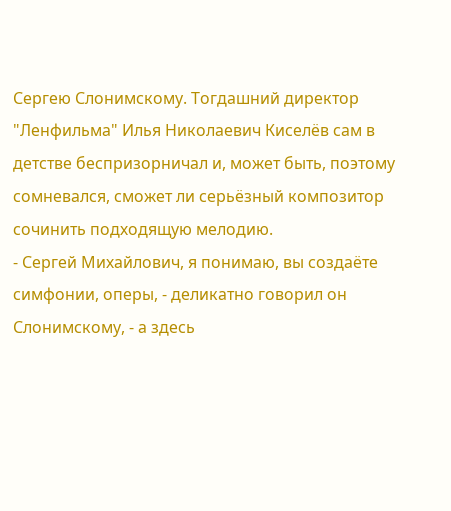Сергею Слонимскому. Тогдашний директор "Ленфильма" Илья Николаевич Киселёв сам в детстве беспризорничал и, может быть, поэтому сомневался, сможет ли серьёзный композитор сочинить подходящую мелодию.
- Сергей Михайлович, я понимаю, вы создаёте симфонии, оперы, - деликатно говорил он Слонимскому, - а здесь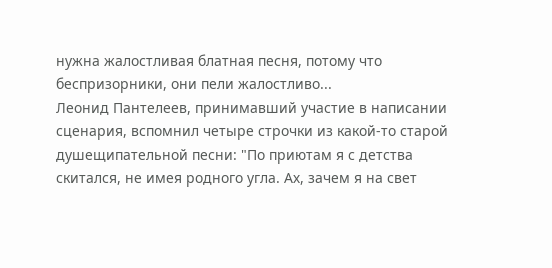нужна жалостливая блатная песня, потому что беспризорники, они пели жалостливо...
Леонид Пантелеев, принимавший участие в написании сценария, вспомнил четыре строчки из какой-то старой душещипательной песни: "По приютам я с детства скитался, не имея родного угла. Ах, зачем я на свет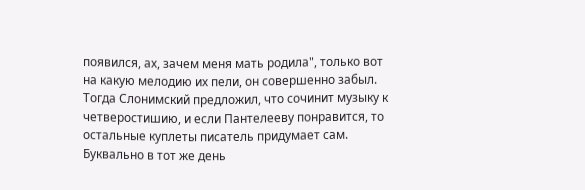появился, ах, зачем меня мать родила", только вот на какую мелодию их пели, он совершенно забыл. Тогда Слонимский предложил, что сочинит музыку к четверостишию, и если Пантелееву понравится, то остальные куплеты писатель придумает сам.
Буквально в тот же день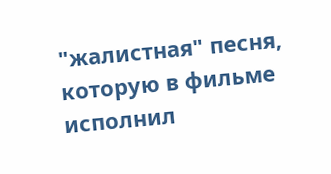"жалистная" песня, которую в фильме исполнил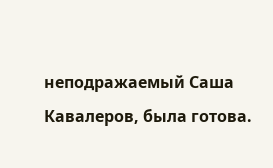неподражаемый Саша Кавалеров, была готова.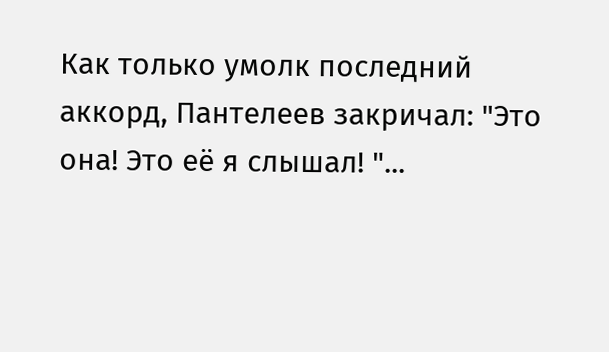Как только умолк последний аккорд, Пантелеев закричал: "Это она! Это её я слышал! "...